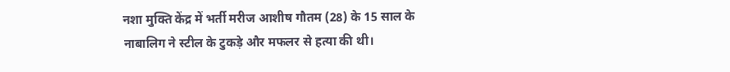नशा मुक्ति केंद्र में भर्ती मरीज आशीष गौतम (28) के 15 साल के नाबालिग ने स्टील के टुकड़े और मफलर से हत्या की थी।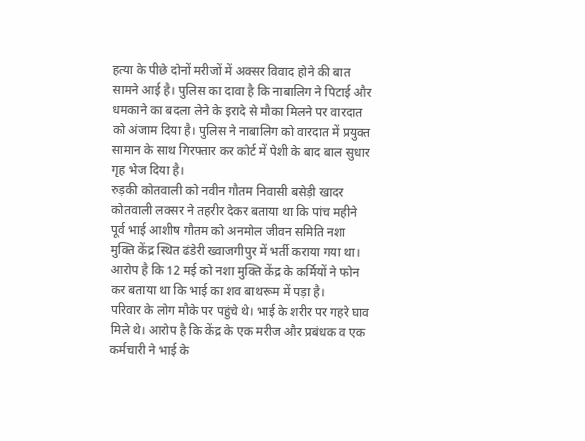हत्या के पीछे दोनों मरीजों में अक्सर विवाद होने की बात सामने आई है। पुलिस का दावा है कि नाबालिग ने पिटाई और धमकाने का बदला लेने के इरादे से मौका मिलने पर वारदात को अंजाम दिया है। पुलिस ने नाबालिग को वारदात में प्रयुक्त सामान के साथ गिरफ्तार कर कोर्ट में पेशी के बाद बाल सुधार गृह भेज दिया है।
रुड़की कोतवाली को नवीन गौतम निवासी बसेड़ी खादर कोतवाली लक्सर ने तहरीर देकर बताया था कि पांच महीने पूर्व भाई आशीष गौतम को अनमोल जीवन समिति नशा मुक्ति केंद्र स्थित ढंडेरी ख्वाजगीपुर में भर्ती कराया गया था। आरोप है कि 12 मई को नशा मुक्ति केंद्र के कर्मियों ने फोन कर बताया था कि भाई का शव बाथरूम में पड़ा है।
परिवार के लोग मौके पर पहुंचे थे। भाई के शरीर पर गहरे घाव मिले थे। आरोप है कि केंद्र के एक मरीज और प्रबंधक व एक कर्मचारी ने भाई के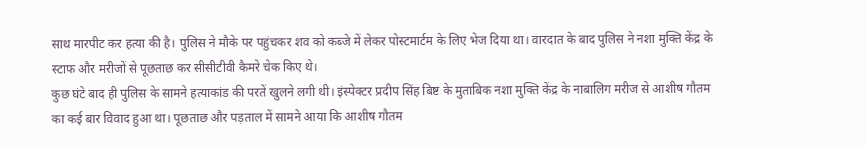साथ मारपीट कर हत्या की है। पुलिस ने मौके पर पहुंचकर शव को कब्जे में लेकर पोस्टमार्टम के लिए भेज दिया था। वारदात के बाद पुलिस ने नशा मुक्ति केंद्र के स्टाफ और मरीजों से पूछताछ कर सीसीटीवी कैमरे चेक किए थे।
कुछ घंटे बाद ही पुलिस के सामने हत्याकांड की परतें खुलने लगी थी। इंस्पेक्टर प्रदीप सिंह बिष्ट के मुताबिक नशा मुक्ति केंद्र के नाबालिग मरीज से आशीष गौतम का कई बार विवाद हुआ था। पूछताछ और पड़ताल में सामने आया कि आशीष गौतम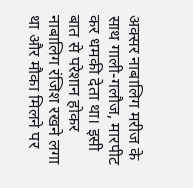अक्सर नाबालिग मरीज के साथ गाली-गलौज, मारपीट कर धमकी देता था। इसी बात से परेशान होकर नाबालिग रंजिश रखने लगा था और मौका मिलने पर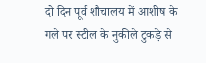दो दिन पूर्व शौचालय में आशीष के गले पर स्टील के नुकीले टुकड़े से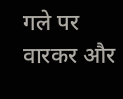गले पर वारकर और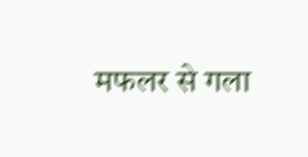मफलर से गला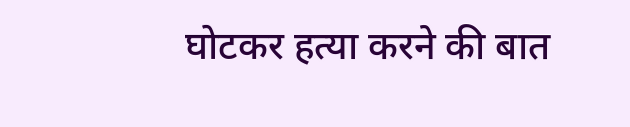घोटकर हत्या करने की बात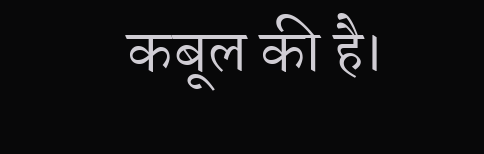कबूल की है।